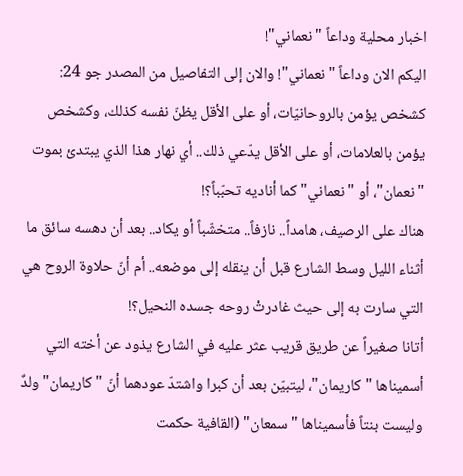اخبار محلية وداعاً "نعماني"!
اليكم الان وداعاً "نعماني"! والان إلى التفاصيل من المصدر جو 24:
كشخص يؤمن بالروحانيّات، أو على الأقل يظنّ نفسه كذلك، وكشخص يؤمن بالعلامات، أو على الأقل يدّعي ذلك.. أي نهار هذا الذي يبتدئ بموت "نعمان"، أو "نعماني" كما أناديه تحبّباً؟!
هناك على الرصيف، هامداً.. نازفاً.. متخشّباً أو يكاد.. بعد أن دهسه سائق ما أثناء الليل وسط الشارع قبل أن ينقله إلى موضعه.. أم أنّ حلاوة الروح هي التي سارت به إلى حيث غادرتْ روحه جسده النحيل؟!
أتانا صغيراً عن طريق قريب عثر عليه في الشارع يذود عن أخته التي أسميناها "كاريمان"، ليتبيّن بعد أن كبرا واشتدّ عودهما أنّ "كاريمان" ولدٌ وليست بنتاً فأسميناها "سمعان" (القافية حكمت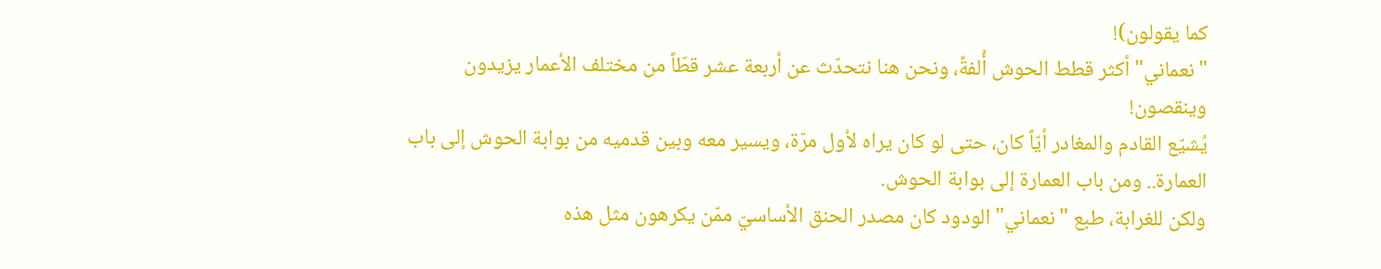كما يقولون)!
"نعماني" أكثر قطط الحوش أُلفةً، ونحن هنا نتحدّث عن أربعة عشر قطّاً من مختلف الأعمار يزيدون وينقصون!
يُشيّع القادم والمغادر أيّاً كان، حتى لو كان يراه لأول مرّة، ويسير معه وبين قدميه من بوابة الحوش إلى باب العمارة.. ومن باب العمارة إلى بوابة الحوش.
ولكن للغرابة، طبع "نعماني" الودود كان مصدر الحنق الأساسيّ ممّن يكرهون مثل هذه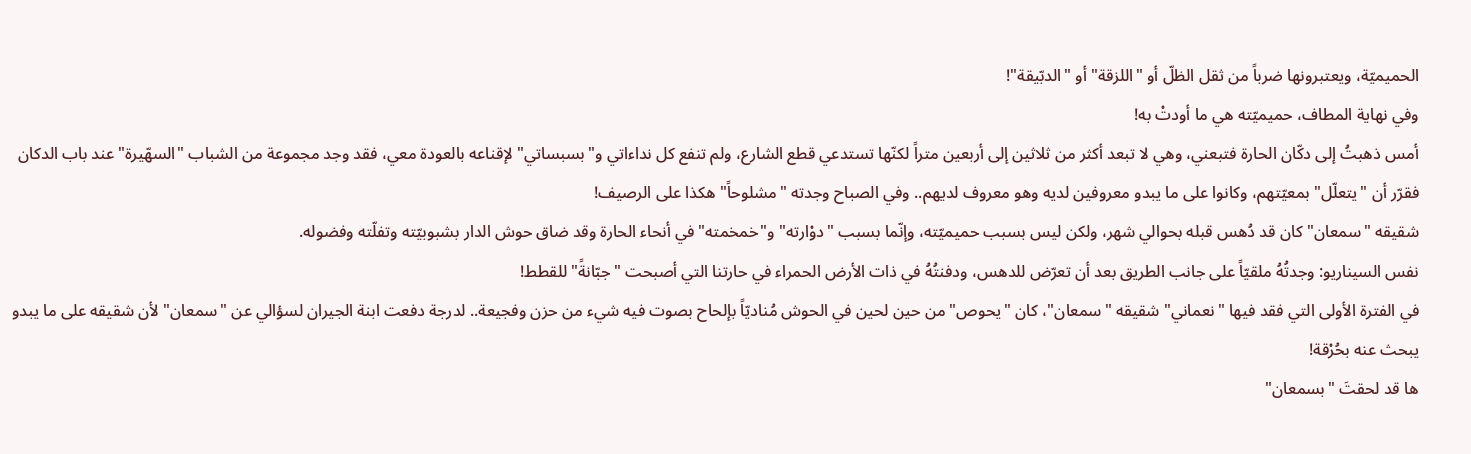الحميميّة، ويعتبرونها ضرباً من ثقل الظلّ أو "اللزقة" أو "الدبّيقة"!
وفي نهاية المطاف، حميميّته هي ما أودتْ به!
أمس ذهبتُ إلى دكّان الحارة فتبعني، وهي لا تبعد أكثر من ثلاثين إلى أربعين متراً لكنّها تستدعي قطع الشارع، ولم تنفع كل نداءاتي و"بسبساتي" لإقناعه بالعودة معي، فقد وجد مجموعة من الشباب "السهّيرة" عند باب الدكان فقرّر أن "يتعلّل" بمعيّتهم، وكانوا على ما يبدو معروفين لديه وهو معروف لديهم.. وفي الصباح وجدته "مشلوحاً" هكذا على الرصيف!
شقيقه "سمعان" كان قد دُهس قبله بحوالي شهر، ولكن ليس بسبب حميميّته، وإنّما بسبب "دوْارته" و"خمخمته" في أنحاء الحارة وقد ضاق حوش الدار بشبوبيّته وتفلّته وفضوله.
نفس السيناريو: وجدتُهُ ملقيّاً على جانب الطريق بعد أن تعرّض للدهس، ودفنتُهُ في ذات الأرض الحمراء في حارتنا التي أصبحت "جبّانةً" للقطط!
في الفترة الأولى التي فقد فيها "نعماني" شقيقه "سمعان"، كان "يحوص" من حين لحين في الحوش مُناديّاً بإلحاح بصوت فيه شيء من حزن وفجيعة.. لدرجة دفعت ابنة الجيران لسؤالي عن "سمعان" لأن شقيقه على ما يبدو يبحث عنه بحُرْقة!
ها قد لحقتَ "بسمعان"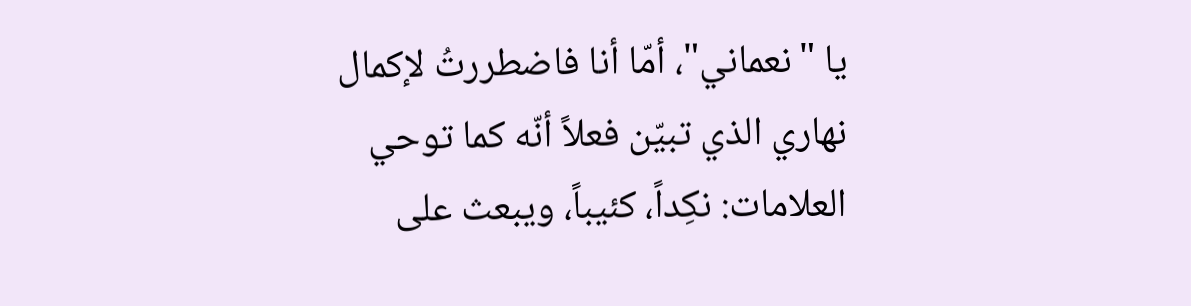يا "نعماني"، أمّا أنا فاضطررتُ لإكمال نهاري الذي تبيّن فعلاً أنّه كما توحي العلامات: نكِداً، كئيباً، ويبعث على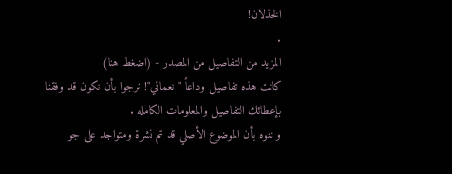الخذلان!
.
المزيد من التفاصيل من المصدر - (اضغط هنا)
كانت هذه تفاصيل وداعاً "نعماني"! نرجوا بأن نكون قد وفقنا بإعطائك التفاصيل والمعلومات الكامله .
و ننوه بأن الموضوع الأصلي قد تم نشرة ومتواجد على جو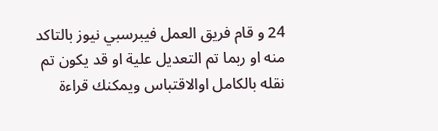24 و قام فريق العمل فيبرسبي نيوز بالتاكد منه او ربما تم التعديل علية او قد يكون تم نقله بالكامل اوالاقتباس ويمكنك قراءة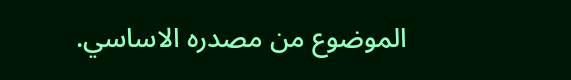الموضوع من مصدره الاساسي.